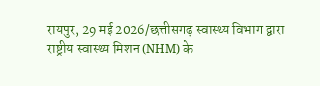रायपुर, 29 मई 2026/छत्तीसगढ़ स्वास्थ्य विभाग द्वारा राष्ट्रीय स्वास्थ्य मिशन (NHM) के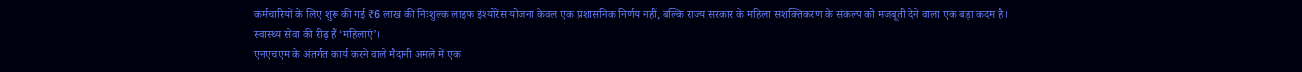कर्मचारियों के लिए शुरू की गई ₹6 लाख की निःशुल्क लाइफ इंश्योरेंस योजना केवल एक प्रशासनिक निर्णय नहीं, बल्कि राज्य सरकार के महिला सशक्तिकरण के संकल्प को मजबूती देने वाला एक बड़ा कदम है।
स्वास्थ्य सेवा की रीढ़ हैं ‘महिलाएं’।
एनएचएम के अंतर्गत कार्य करने वाले मैदानी अमले में एक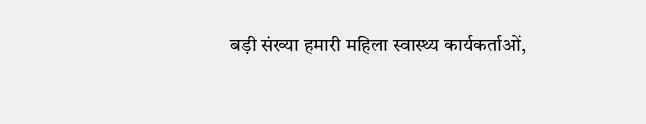बड़ी संख्या हमारी महिला स्वास्थ्य कार्यकर्ताओं,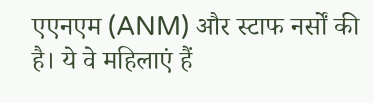एएनएम (ANM) और स्टाफ नर्सों की है। ये वे महिलाएं हैं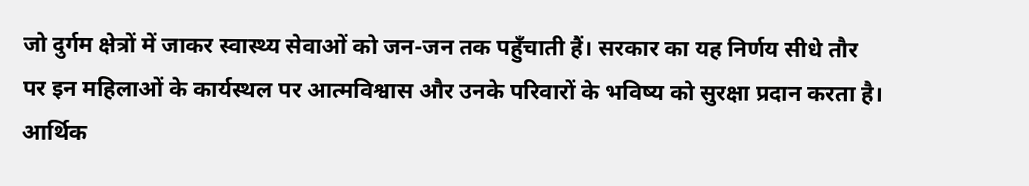जो दुर्गम क्षेत्रों में जाकर स्वास्थ्य सेवाओं को जन-जन तक पहुँचाती हैं। सरकार का यह निर्णय सीधे तौर पर इन महिलाओं के कार्यस्थल पर आत्मविश्वास और उनके परिवारों के भविष्य को सुरक्षा प्रदान करता है।
आर्थिक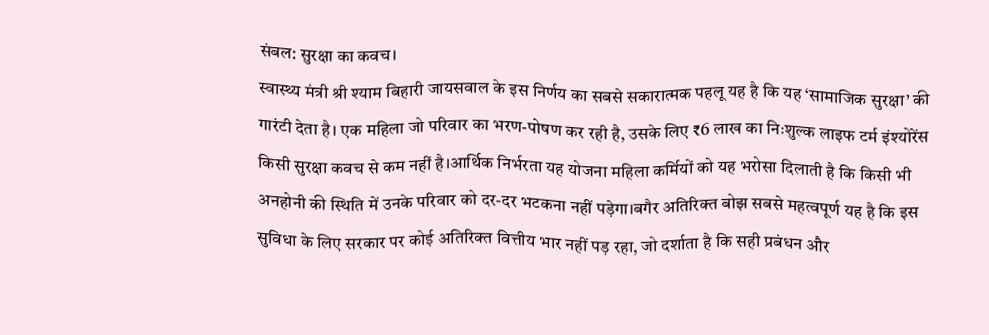संबल: सुरक्षा का कवच।
स्वास्थ्य मंत्री श्री श्याम बिहारी जायसवाल के इस निर्णय का सबसे सकारात्मक पहलू यह है कि यह ‘सामाजिक सुरक्षा’ की गारंटी देता है। एक महिला जो परिवार का भरण-पोषण कर रही है, उसके लिए ₹6 लाख का निःशुल्क लाइफ टर्म इंश्योरेंस किसी सुरक्षा कवच से कम नहीं है।आर्थिक निर्भरता यह योजना महिला कर्मियों को यह भरोसा दिलाती है कि किसी भी अनहोनी की स्थिति में उनके परिवार को दर-दर भटकना नहीं पड़ेगा।बगैर अतिरिक्त बोझ सबसे महत्वपूर्ण यह है कि इस सुविधा के लिए सरकार पर कोई अतिरिक्त वित्तीय भार नहीं पड़ रहा, जो दर्शाता है कि सही प्रबंधन और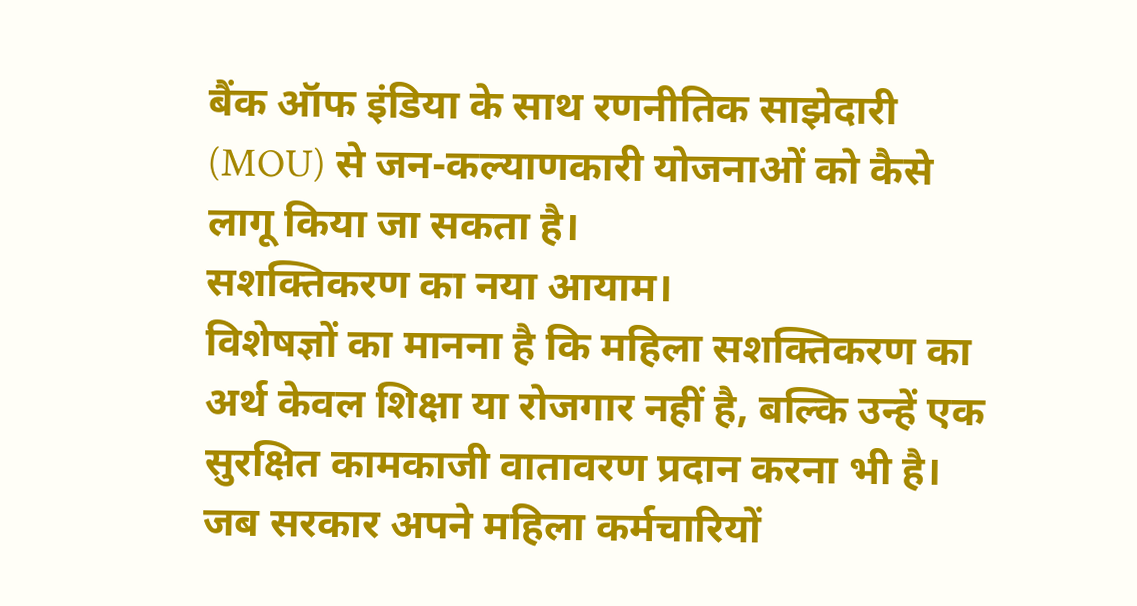बैंक ऑफ इंडिया के साथ रणनीतिक साझेदारी (MOU) से जन-कल्याणकारी योजनाओं को कैसे लागू किया जा सकता है।
सशक्तिकरण का नया आयाम।
विशेषज्ञों का मानना है कि महिला सशक्तिकरण का अर्थ केवल शिक्षा या रोजगार नहीं है, बल्कि उन्हें एक सुरक्षित कामकाजी वातावरण प्रदान करना भी है। जब सरकार अपने महिला कर्मचारियों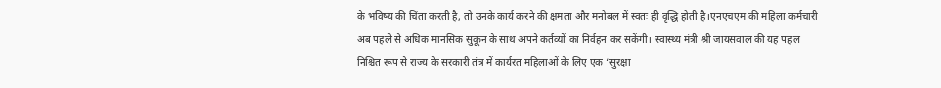के भविष्य की चिंता करती है, तो उनके कार्य करने की क्षमता और मनोबल में स्वतः ही वृद्धि होती है।एनएचएम की महिला कर्मचारी अब पहले से अधिक मानसिक सुकून के साथ अपने कर्तव्यों का निर्वहन कर सकेंगी। स्वास्थ्य मंत्री श्री जायसवाल की यह पहल निश्चित रूप से राज्य के सरकारी तंत्र में कार्यरत महिलाओं के लिए एक ‘सुरक्षा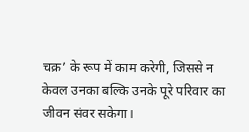चक्र’ के रूप में काम करेगी, जिससे न केवल उनका बल्कि उनके पूरे परिवार का जीवन संवर सकेगा।